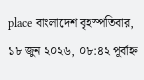place বাংলাদেশ বৃহস্পতিবার, ১৮ জুন ২০২৬, ০৮:৪২ পূর্বাহ্ন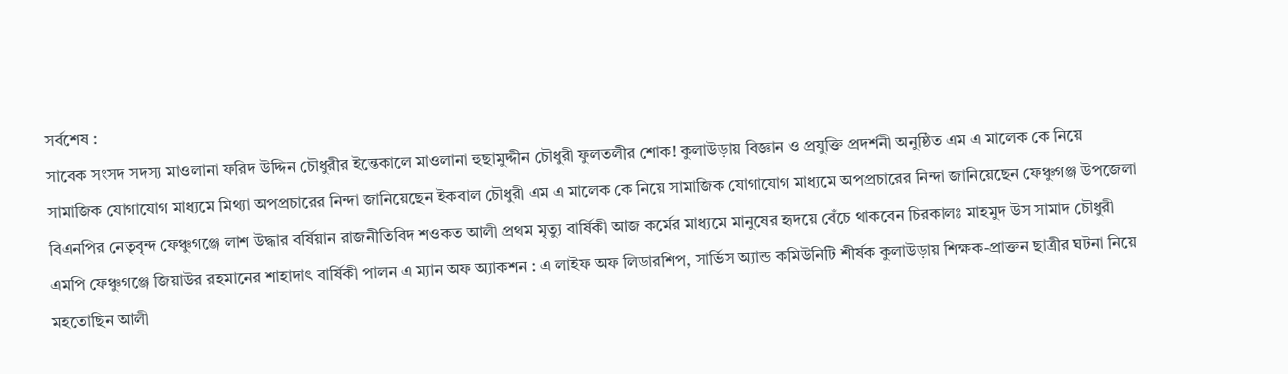সর্বশেষ :
সাবেক সংসদ সদস্য মাওলানা ফরিদ উদ্দিন চৌধুরীর ইন্তেকালে মাওলানা হুছামুদ্দীন চৌধুরী ফুলতলীর শোক! কুলাউড়ায় বিজ্ঞান ও প্রযুক্তি প্রদর্শনী অনুষ্ঠিত এম এ মালেক কে নিয়ে সামাজিক যোগাযোগ মাধ্যমে মিথ্যা অপপ্রচারের নিন্দা জানিয়েছেন ইকবাল চৌধুরী এম এ মালেক কে নিয়ে সামাজিক যোগাযোগ মাধ্যমে অপপ্রচারের নিন্দা জানিয়েছেন ফেঞ্চুগঞ্জ উপজেলা বিএনপির নেতৃবৃন্দ ফেঞ্চুগঞ্জে লাশ উদ্ধার বর্ষিয়ান রাজনীতিবিদ শওকত আলী প্রথম মৃত্যু বার্ষিকী আজ কর্মের মাধ্যমে মানুষের হৃদয়ে বেঁচে থাকবেন চিরকালঃ মাহমুদ উস সামাদ চৌধুরী এমপি ফেঞ্চুগঞ্জে জিয়াউর রহমানের শাহাদাৎ বার্ষিকী পালন এ ম্যান অফ অ্যাকশন : এ লাইফ অফ লিডারশিপ, সার্ভিস অ্যান্ড কমিউনিটি শীর্ষক কুলাউড়ায় শিক্ষক-প্রাক্তন ছাত্রীর ঘটনা নিয়ে মহতোছিন আলী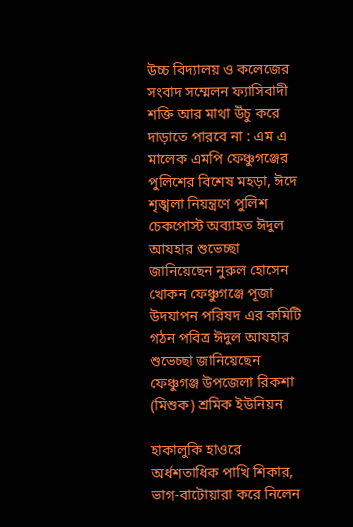উচ্চ বিদ্যালয় ও কলেজের সংবাদ সম্মেলন ফ্যাসিবাদী শক্তি আর মাথা উঁচু করে দাড়াতে পারবে না : এম এ মালেক এমপি ফেঞ্চুগঞ্জের পুলিশের বিশেষ মহড়া, ঈদে শৃঙ্খলা নিয়ন্ত্রণে পুলিশ চেকপোস্ট অব্যাহত ঈদুল আযহার শুভেচ্ছা জানিয়েছেন নুরুল হোসেন খোকন ফেঞ্চুগঞ্জে পূজা উদযাপন পরিষদ এর কমিটি গঠন পবিত্র ঈদুল আযহার শুভেচ্ছা জানিয়েছেন ফেঞ্চুগঞ্জ উপজেলা রিকশা (মিশুক) শ্রমিক ইউনিয়ন

হাকালুকি হাওরে অর্ধশতাধিক পাখি শিকার, ভাগ-বাটোয়ারা করে নিলেন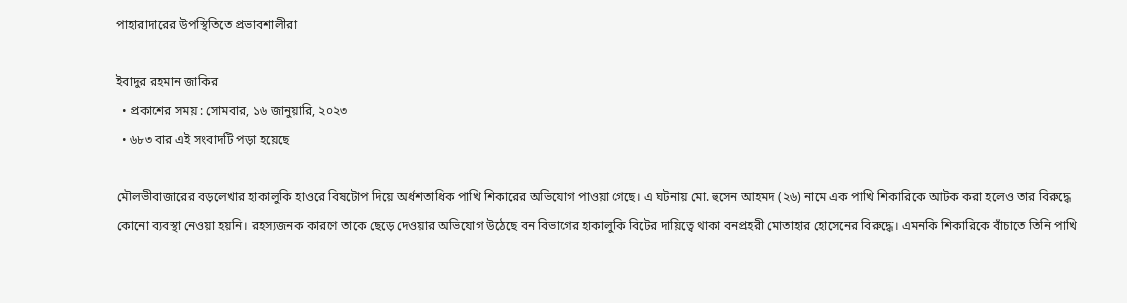পাহারাদারের উপস্থিতিতে প্রভাবশালীরা

ইবাদুর রহমান জাকির
  • প্রকাশের সময় : সোমবার, ১৬ জানুয়ারি, ২০২৩
  • ৬৮৩ বার এই সংবাদটি পড়া হয়েছে

মৌলভীবাজারের বড়লেখার হাকালুকি হাওরে বিষটোপ দিয়ে অর্ধশতাধিক পাখি শিকারের অভিযোগ পাওয়া গেছে। এ ঘটনায় মো. হুসেন আহমদ (২৬) নামে এক পাখি শিকারিকে আটক করা হলেও তার বিরুদ্ধে কোনো ব্যবস্থা নেওয়া হয়নি। রহস্যজনক কারণে তাকে ছেড়ে দেওয়ার অভিযোগ উঠেছে বন বিভাগের হাকালুকি বিটের দায়িত্বে থাকা বনপ্রহরী মোতাহার হোসেনের বিরুদ্ধে। এমনকি শিকারিকে বাঁচাতে তিনি পাখি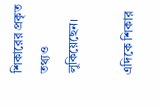শিকারের প্রকৃত তথ্যও লুকিয়েছেন।

এদিকে শিকার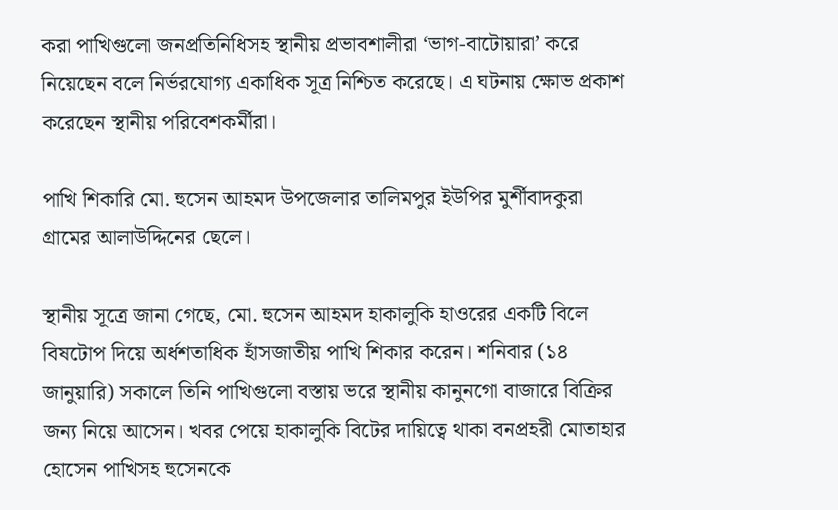করা পাখিগুলো জনপ্রতিনিধিসহ স্থানীয় প্রভাবশালীরা ‘ভাগ-বাটোয়ারা’ করে নিয়েছেন বলে নির্ভরযোগ্য একাধিক সূত্র নিশ্চিত করেছে। এ ঘটনায় ক্ষোভ প্রকাশ করেছেন স্থানীয় পরিবেশকর্মীরা।

পাখি শিকারি মো. হুসেন আহমদ উপজেলার তালিমপুর ইউপির মুর্শীবাদকুরা গ্রামের আলাউদ্দিনের ছেলে।

স্থানীয় সূত্রে জানা গেছে, মো. হুসেন আহমদ হাকালুকি হাওরের একটি বিলে বিষটোপ দিয়ে অর্ধশতাধিক হাঁসজাতীয় পাখি শিকার করেন। শনিবার (১৪
জানুয়ারি) সকালে তিনি পাখিগুলো বস্তায় ভরে স্থানীয় কানুনগো বাজারে বিক্রির জন্য নিয়ে আসেন। খবর পেয়ে হাকালুকি বিটের দায়িত্বে থাকা বনপ্রহরী মোতাহার হোসেন পাখিসহ হুসেনকে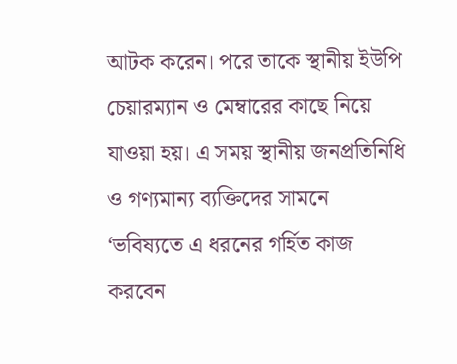আটক করেন। পরে তাকে স্থানীয় ইউপি চেয়ারম্যান ও মেম্বারের কাছে নিয়ে যাওয়া হয়। এ সময় স্থানীয় জনপ্রতিনিধি ও গণ্যমান্য ব্যক্তিদের সামনে ‘ভবিষ্যতে এ ধরনের গর্হিত কাজ করবেন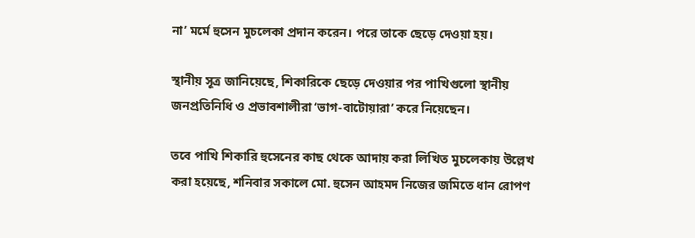না’ মর্মে হুসেন মুচলেকা প্রদান করেন। পরে তাকে ছেড়ে দেওয়া হয়।

স্থানীয় সূত্র জানিয়েছে, শিকারিকে ছেড়ে দেওয়ার পর পাখিগুলো স্থানীয় জনপ্রতিনিধি ও প্রভাবশালীরা ‘ভাগ-বাটোয়ারা’ করে নিয়েছেন।

তবে পাখি শিকারি হুসেনের কাছ থেকে আদায় করা লিখিত মুচলেকায় উল্লেখ করা হয়েছে, শনিবার সকালে মো. হুসেন আহমদ নিজের জমিতে ধান রোপণ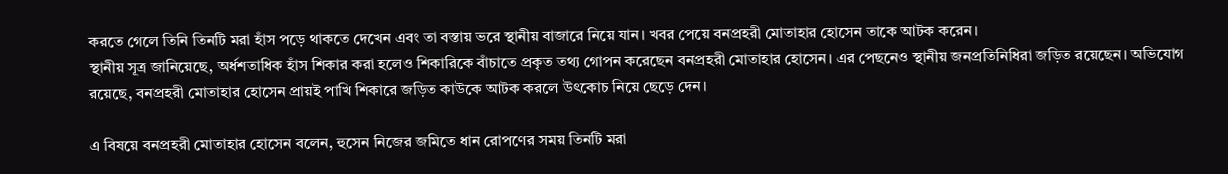করতে গেলে তিনি তিনটি মরা হাঁস পড়ে থাকতে দেখেন এবং তা বস্তায় ভরে স্থানীয় বাজারে নিয়ে যান। খবর পেয়ে বনপ্রহরী মোতাহার হোসেন তাকে আটক করেন।
স্থানীয় সূত্র জানিয়েছে, অর্ধশতাধিক হাঁস শিকার করা হলেও শিকারিকে বাঁচাতে প্রকৃত তথ্য গোপন করেছেন বনপ্রহরী মোতাহার হোসেন। এর পেছনেও স্থানীয় জনপ্রতিনিধিরা জড়িত রয়েছেন। অভিযোগ রয়েছে, বনপ্রহরী মোতাহার হোসেন প্রায়ই পাখি শিকারে জড়িত কাউকে আটক করলে উৎকোচ নিয়ে ছেড়ে দেন।

এ বিষয়ে বনপ্রহরী মোতাহার হোসেন বলেন, হুসেন নিজের জমিতে ধান রোপণের সময় তিনটি মরা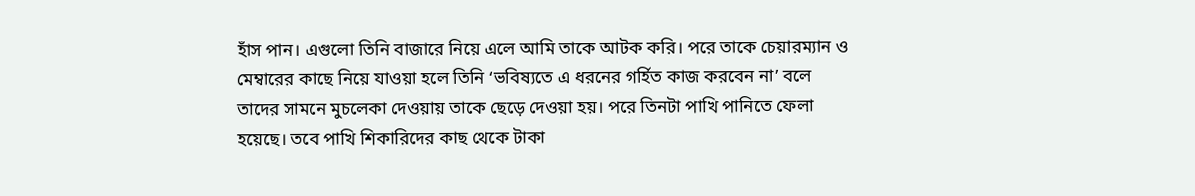হাঁস পান। এগুলো তিনি বাজারে নিয়ে এলে আমি তাকে আটক করি। পরে তাকে চেয়ারম্যান ও মেম্বারের কাছে নিয়ে যাওয়া হলে তিনি ‘ভবিষ্যতে এ ধরনের গর্হিত কাজ করবেন না’ বলে তাদের সামনে মুচলেকা দেওয়ায় তাকে ছেড়ে দেওয়া হয়। পরে তিনটা পাখি পানিতে ফেলা হয়েছে। তবে পাখি শিকারিদের কাছ থেকে টাকা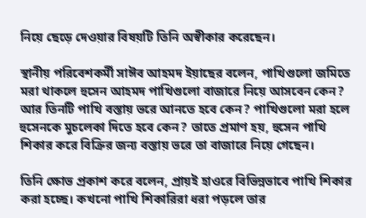নিয়ে ছেড়ে দেওয়ার বিষয়টি তিনি অস্বীকার করেছেন।

স্থানীয় পরিবেশকর্মী সাঈব আহমদ ইয়াছের বলেন, পাখিগুলো জমিতে মরা থাকলে হুসেন আহমদ পাখিগুলো বাজারে নিয়ে আসবেন কেন? আর তিনটি পাখি বস্তায় ভরে আনতে হবে কেন? পাখিগুলো মরা হলে হুসেনকে মুচলেকা দিতে হবে কেন? তাতে প্রমাণ হয়, হুসেন পাখি শিকার করে বিক্রির জন্য বস্তায় ভরে তা বাজারে নিয়ে গেছেন।

তিনি ক্ষোভ প্রকাশ করে বলেন, প্রায়ই হাওরে বিভিন্নভাবে পাখি শিকার করা হচ্ছে। কখনো পাখি শিকারিরা ধরা পড়লে তার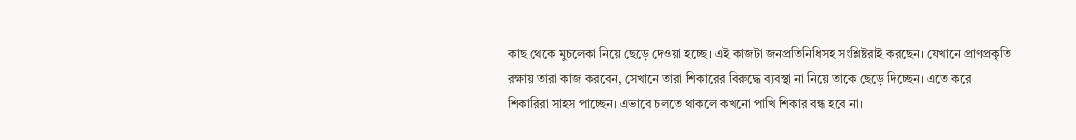কাছ থেকে মুচলেকা নিয়ে ছেড়ে দেওয়া হচ্ছে। এই কাজটা জনপ্রতিনিধিসহ সংশ্লিষ্টরাই করছেন। যেখানে প্রাণপ্রকৃতি রক্ষায় তারা কাজ করবেন, সেখানে তারা শিকারের বিরুদ্ধে ব্যবস্থা না নিয়ে তাকে ছেড়ে দিচ্ছেন। এতে করে শিকারিরা সাহস পাচ্ছেন। এভাবে চলতে থাকলে কখনো পাখি শিকার বন্ধ হবে না।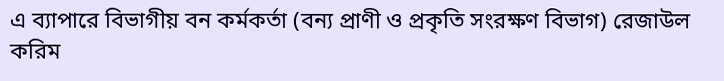এ ব্যাপারে বিভাগীয় বন কর্মকর্তা (বন্য প্রাণী ও প্রকৃতি সংরক্ষণ বিভাগ) রেজাউল করিম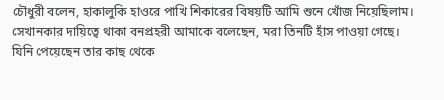চৌধুরী বলেন, হাকালুকি হাওরে পাখি শিকারের বিষয়টি আমি শুনে খোঁজ নিয়েছিলাম। সেখানকার দায়িত্বে থাকা বনপ্রহরী আমাকে বলেছেন, মরা তিনটি হাঁস পাওয়া গেছে। যিনি পেয়েছেন তার কাছ থেকে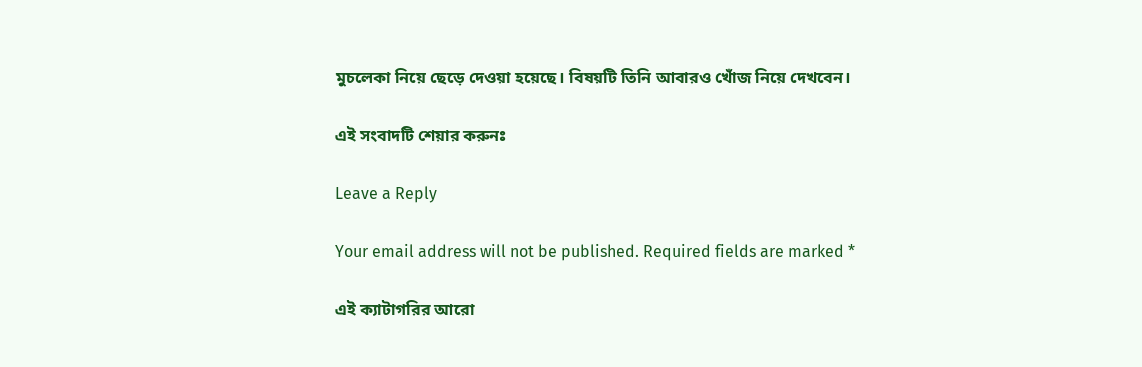মুচলেকা নিয়ে ছেড়ে দেওয়া হয়েছে। বিষয়টি তিনি আবারও খোঁজ নিয়ে দেখবেন।

এই সংবাদটি শেয়ার করুনঃ

Leave a Reply

Your email address will not be published. Required fields are marked *

এই ক্যাটাগরির আরো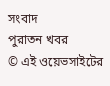সংবাদ
পুরাতন খবর
© এই ওয়েভসাইটের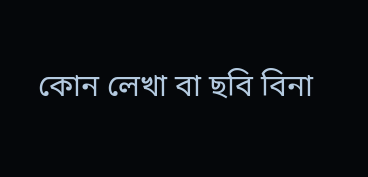কোন লেখা বা ছবি বিনা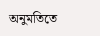অনুমতিতে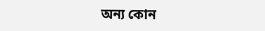অন্য কোন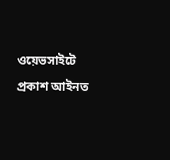ওয়েভসাইটে প্রকাশ আইনত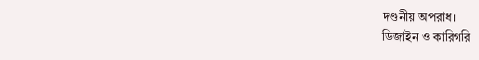দণ্ডনীয় অপরাধ।
ডিজাইন ও কারিগরি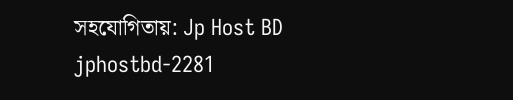সহযোগিতায়: Jp Host BD
jphostbd-2281